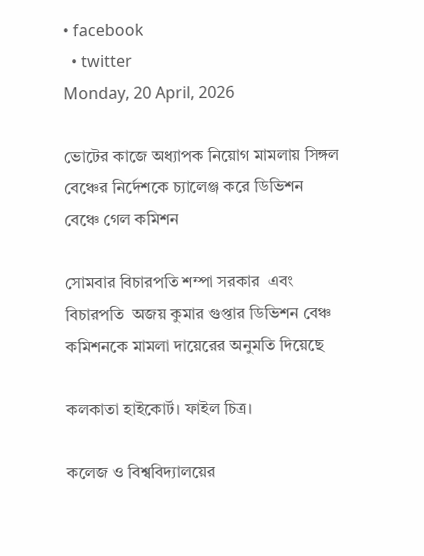• facebook
  • twitter
Monday, 20 April, 2026

ভোটের কাজে অধ্যাপক নিয়োগ মামলায় সিঙ্গল বেঞ্চের নির্দেশকে চ্যালেঞ্জ করে ডিভিশন বেঞ্চে গেল কমিশন

সোমবার বিচারপতি শম্পা সরকার  এবং বিচারপতি  অজয় কুমার গুপ্তার ডিভিশন বেঞ্চ কমিশনকে মামলা দায়েরের অনুমতি দিয়েছে

কলকাতা হাইকোর্ট। ফাইল চিত্র।

কলেজ ও বিশ্ববিদ্যালয়ের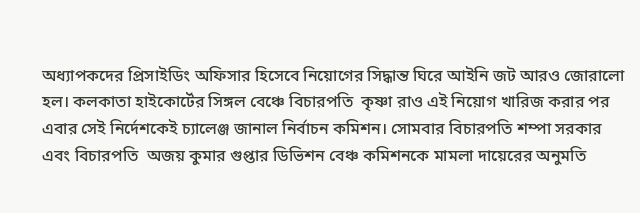অধ্যাপকদের প্রিসাইডিং অফিসার হিসেবে নিয়োগের সিদ্ধান্ত ঘিরে আইনি জট আরও জোরালো হল। কলকাতা হাইকোর্টের সিঙ্গল বেঞ্চে বিচারপতি  কৃষ্ণা রাও এই নিয়োগ খারিজ করার পর এবার সেই নির্দেশকেই চ্যালেঞ্জ জানাল নির্বাচন কমিশন। সোমবার বিচারপতি শম্পা সরকার  এবং বিচারপতি  অজয় কুমার গুপ্তার ডিভিশন বেঞ্চ কমিশনকে মামলা দায়েরের অনুমতি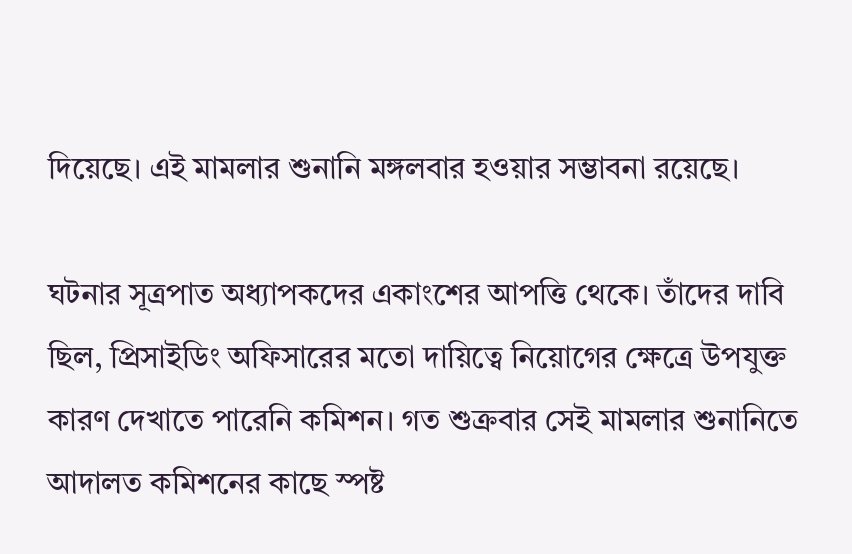দিয়েছে। এই মামলার শুনানি মঙ্গলবার হওয়ার সম্ভাবনা রয়েছে।

ঘটনার সূত্রপাত অধ্যাপকদের একাংশের আপত্তি থেকে। তাঁদের দাবি ছিল, প্রিসাইডিং অফিসারের মতো দায়িত্বে নিয়োগের ক্ষেত্রে উপযুক্ত কারণ দেখাতে পারেনি কমিশন। গত শুক্রবার সেই মামলার শুনানিতে আদালত কমিশনের কাছে স্পষ্ট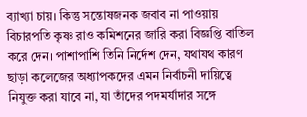ব্যাখ্যা চায়। কিন্তু সন্তোষজনক জবাব না পাওয়ায় বিচারপতি কৃষ্ণ রাও কমিশনের জারি করা বিজ্ঞপ্তি বাতিল করে দেন। পাশাপাশি তিনি নির্দেশ দেন, যথাযথ কারণ ছাড়া কলেজের অধ্যাপকদের এমন নির্বাচনী দায়িত্বে নিযুক্ত করা যাবে না, যা তাঁদের পদমর্যাদার সঙ্গে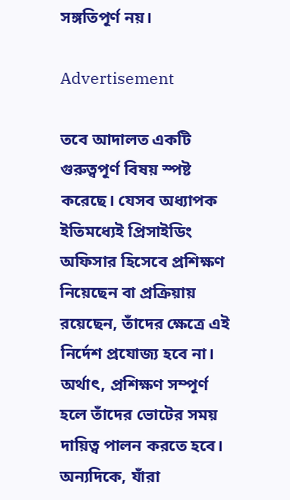সঙ্গতিপূর্ণ নয়।

Advertisement

তবে আদালত একটি গুরুত্বপূর্ণ বিষয় স্পষ্ট করেছে। যেসব অধ্যাপক ইতিমধ্যেই প্রিসাইডিং অফিসার হিসেবে প্রশিক্ষণ নিয়েছেন বা প্রক্রিয়ায় রয়েছেন, তাঁদের ক্ষেত্রে এই নির্দেশ প্রযোজ্য হবে না। অর্থাৎ, প্রশিক্ষণ সম্পূর্ণ হলে তাঁদের ভোটের সময় দায়িত্ব পালন করতে হবে। অন্যদিকে, যাঁরা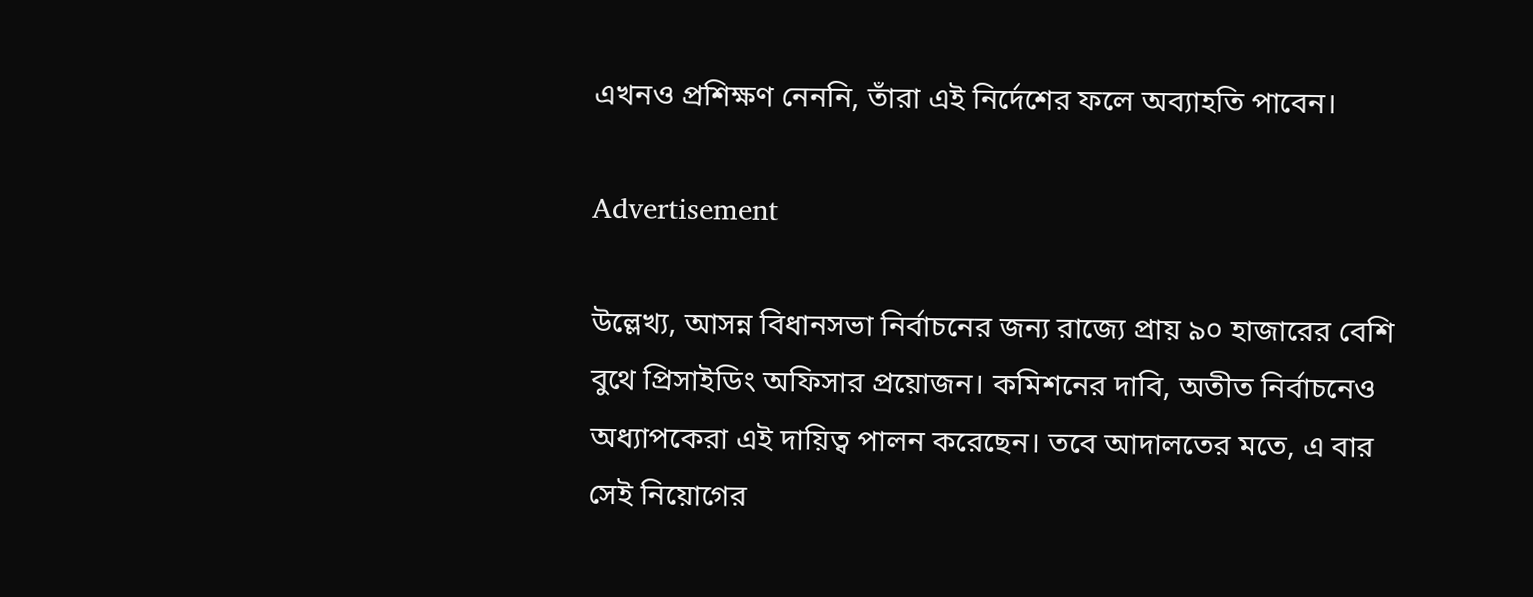এখনও প্রশিক্ষণ নেননি, তাঁরা এই নির্দেশের ফলে অব্যাহতি পাবেন।

Advertisement

উল্লেখ্য, আসন্ন বিধানসভা নির্বাচনের জন্য রাজ্যে প্রায় ৯০ হাজারের বেশি বুথে প্রিসাইডিং অফিসার প্রয়োজন। কমিশনের দাবি, অতীত নির্বাচনেও অধ্যাপকেরা এই দায়িত্ব পালন করেছেন। তবে আদালতের মতে, এ বার সেই নিয়োগের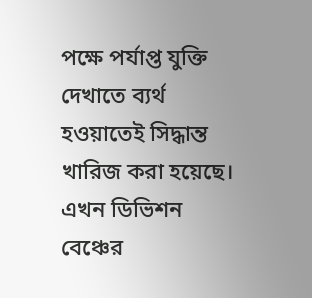পক্ষে পর্যাপ্ত যুক্তি দেখাতে ব্যর্থ হওয়াতেই সিদ্ধান্ত খারিজ করা হয়েছে। এখন ডিভিশন বেঞ্চের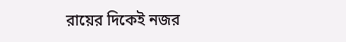রায়ের দিকেই নজর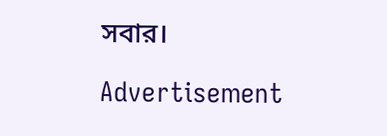সবার।

Advertisement